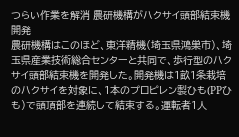つらい作業を解消 農研機構がハクサイ頭部結束機開発
農研機構はこのほど、東洋精機(埼玉県鴻巣市)、埼玉県産業技術総合センターと共同で、歩行型のハクサイ頭部結束機を開発した。開発機は1畝1条栽培のハクサイを対象に、1本のプロピレン製ひも(PPひも)で頭頂部を連続して結束する。運転者1人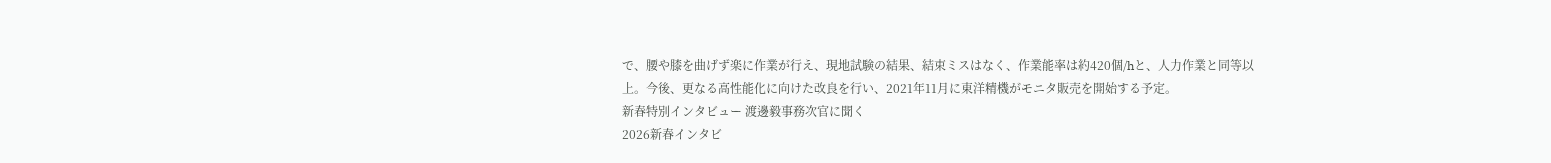で、腰や膝を曲げず楽に作業が行え、現地試験の結果、結束ミスはなく、作業能率は約420個/hと、人力作業と同等以上。今後、更なる高性能化に向けた改良を行い、2021年11月に東洋精機がモニタ販売を開始する予定。
新春特別インタビュー 渡邊毅事務次官に聞く
2026新春インタビ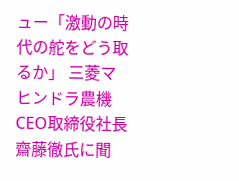ュー「激動の時代の舵をどう取るか」 三菱マヒンドラ農機CEO取締役社長 齋藤徹氏に聞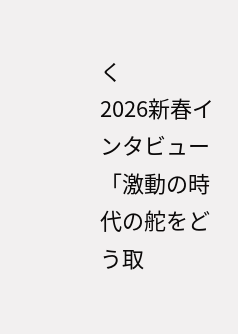く
2026新春インタビュー「激動の時代の舵をどう取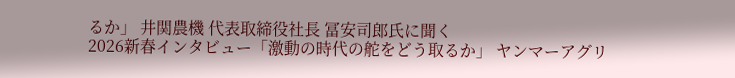るか」 井関農機 代表取締役社長 冨安司郎氏に聞く
2026新春インタビュー「激動の時代の舵をどう取るか」 ヤンマーアグリ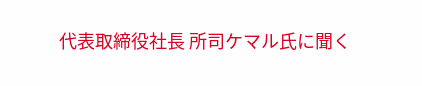代表取締役社長 所司ケマル氏に聞く